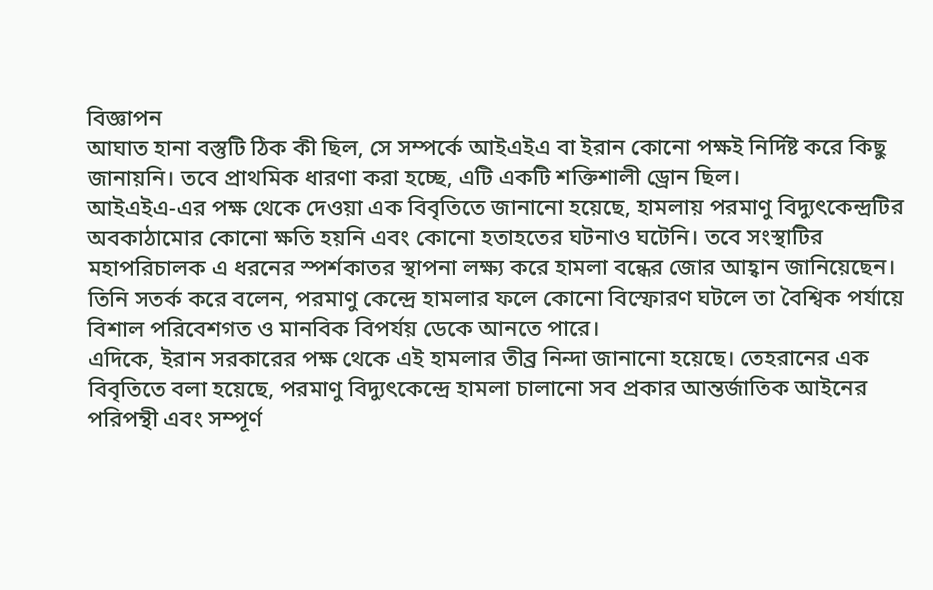বিজ্ঞাপন
আঘাত হানা বস্তুটি ঠিক কী ছিল, সে সম্পর্কে আইএইএ বা ইরান কোনো পক্ষই নির্দিষ্ট করে কিছু জানায়নি। তবে প্রাথমিক ধারণা করা হচ্ছে, এটি একটি শক্তিশালী ড্রোন ছিল।
আইএইএ-এর পক্ষ থেকে দেওয়া এক বিবৃতিতে জানানো হয়েছে, হামলায় পরমাণু বিদ্যুৎকেন্দ্রটির অবকাঠামোর কোনো ক্ষতি হয়নি এবং কোনো হতাহতের ঘটনাও ঘটেনি। তবে সংস্থাটির মহাপরিচালক এ ধরনের স্পর্শকাতর স্থাপনা লক্ষ্য করে হামলা বন্ধের জোর আহ্বান জানিয়েছেন। তিনি সতর্ক করে বলেন, পরমাণু কেন্দ্রে হামলার ফলে কোনো বিস্ফোরণ ঘটলে তা বৈশ্বিক পর্যায়ে বিশাল পরিবেশগত ও মানবিক বিপর্যয় ডেকে আনতে পারে।
এদিকে, ইরান সরকারের পক্ষ থেকে এই হামলার তীব্র নিন্দা জানানো হয়েছে। তেহরানের এক বিবৃতিতে বলা হয়েছে, পরমাণু বিদ্যুৎকেন্দ্রে হামলা চালানো সব প্রকার আন্তর্জাতিক আইনের পরিপন্থী এবং সম্পূর্ণ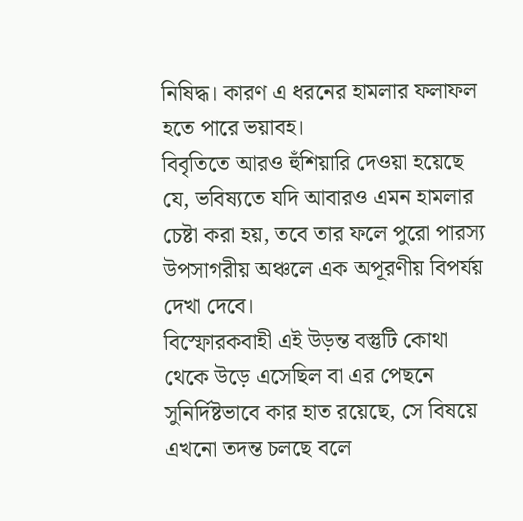নিষিদ্ধ। কারণ এ ধরনের হামলার ফলাফল হতে পারে ভয়াবহ।
বিবৃতিতে আরও হুঁশিয়ারি দেওয়া হয়েছে যে, ভবিষ্যতে যদি আবারও এমন হামলার চেষ্টা করা হয়, তবে তার ফলে পুরো পারস্য উপসাগরীয় অঞ্চলে এক অপূরণীয় বিপর্যয় দেখা দেবে।
বিস্ফোরকবাহী এই উড়ন্ত বস্তুটি কোথা থেকে উড়ে এসেছিল বা এর পেছনে সুনির্দিষ্টভাবে কার হাত রয়েছে, সে বিষয়ে এখনো তদন্ত চলছে বলে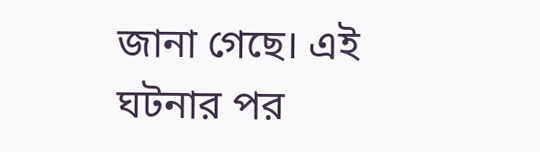জানা গেছে। এই ঘটনার পর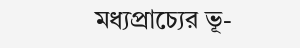মধ্যপ্রাচ্যের ভূ-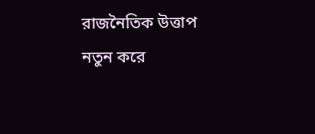রাজনৈতিক উত্তাপ নতুন করে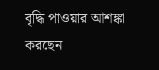বৃদ্ধি পাওয়ার আশঙ্কা করছেন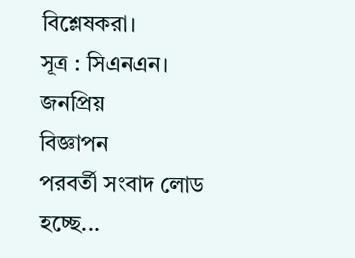বিশ্লেষকরা।
সূত্র : সিএনএন।
জনপ্রিয়
বিজ্ঞাপন
পরবর্তী সংবাদ লোড হচ্ছে...